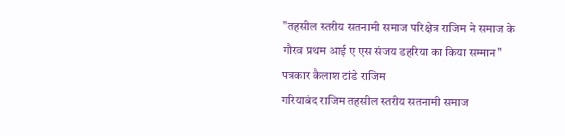"तहसील स्तरीय सतनामी समाज परिक्षेत्र राजिम ने समाज के गौरव प्रथम आई ए एस संजय डहरिया का किया सम्मान"
पत्रकार कैलाश टांडे राजिम
गरियाबंद राजिम तहसील स्तरीय सतनामी समाज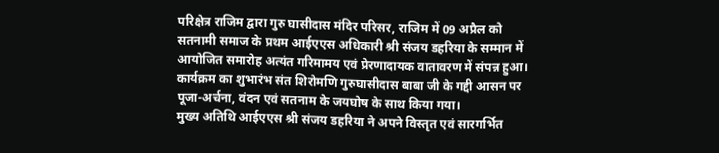परिक्षेत्र राजिम द्वारा गुरु घासीदास मंदिर परिसर, राजिम में 09 अप्रैल को सतनामी समाज के प्रथम आईएएस अधिकारी श्री संजय डहरिया के सम्मान में आयोजित समारोह अत्यंत गरिमामय एवं प्रेरणादायक वातावरण में संपन्न हुआ। कार्यक्रम का शुभारंभ संत शिरोमणि गुरुघासीदास बाबा जी के गद्दी आसन पर पूजा-अर्चना, वंदन एवं सतनाम के जयघोष के साथ किया गया।
मुख्य अतिथि आईएएस श्री संजय डहरिया ने अपने विस्तृत एवं सारगर्भित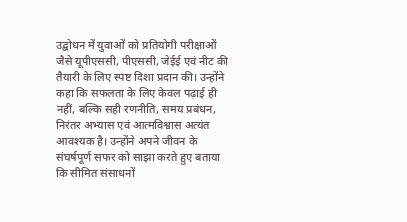उद्बोधन में युवाओं को प्रतियोगी परीक्षाओं जैसे यूपीएससी, पीएससी, जेईई एवं नीट की तैयारी के लिए स्पष्ट दिशा प्रदान की। उन्होंने कहा कि सफलता के लिए केवल पढ़ाई ही नहीं, बल्कि सही रणनीति, समय प्रबंधन, निरंतर अभ्यास एवं आत्मविश्वास अत्यंत आवश्यक है। उन्होंने अपने जीवन के संघर्षपूर्ण सफर को साझा करते हुए बताया कि सीमित संसाधनों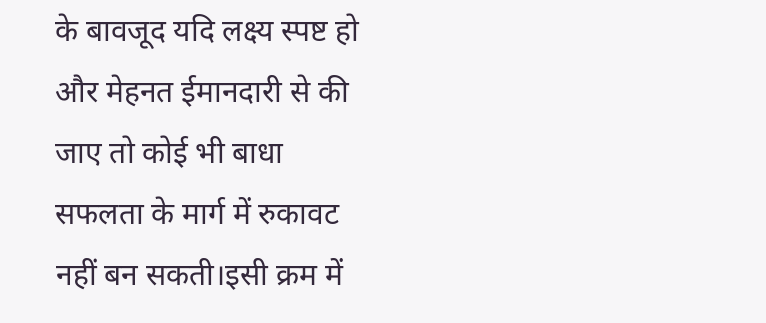के बावजूद यदि लक्ष्य स्पष्ट हो और मेहनत ईमानदारी से की जाए तो कोई भी बाधा सफलता के मार्ग में रुकावट नहीं बन सकती।इसी क्रम में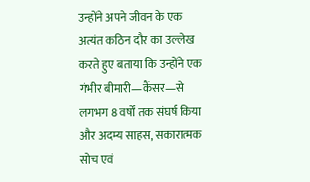उन्होंने अपने जीवन के एक अत्यंत कठिन दौर का उल्लेख करते हुए बताया कि उन्होंने एक गंभीर बीमारी—कैंसर—से लगभग 8 वर्षों तक संघर्ष किया और अदम्य साहस, सकारात्मक सोच एवं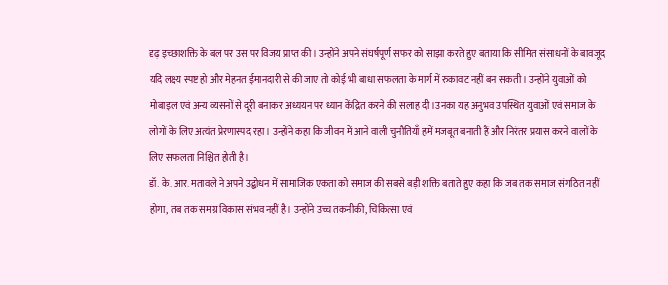दृढ़ इच्छाशक्ति के बल पर उस पर विजय प्राप्त की। उन्होंने अपने संघर्षपूर्ण सफर को साझा करते हुए बताया कि सीमित संसाधनों के बावजूद यदि लक्ष्य स्पष्ट हो और मेहनत ईमानदारी से की जाए तो कोई भी बाधा सफलता के मार्ग में रुकावट नहीं बन सकती। उन्होंने युवाओं को मोबाइल एवं अन्य व्यसनों से दूरी बनाकर अध्ययन पर ध्यान केंद्रित करने की सलाह दी।उनका यह अनुभव उपस्थित युवाओं एवं समाज के लोगों के लिए अत्यंत प्रेरणास्पद रहा। उन्होंने कहा कि जीवन में आने वाली चुनौतियाँ हमें मजबूत बनाती हैं और निरंतर प्रयास करने वालों के लिए सफलता निश्चित होती है।
डॉ. के. आर. मतावले ने अपने उद्बोधन में सामाजिक एकता को समाज की सबसे बड़ी शक्ति बताते हुए कहा कि जब तक समाज संगठित नहीं होगा, तब तक समग्र विकास संभव नहीं है। उन्होंने उच्च तकनीकी, चिकित्सा एवं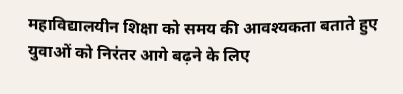महाविद्यालयीन शिक्षा को समय की आवश्यकता बताते हुए युवाओं को निरंतर आगे बढ़ने के लिए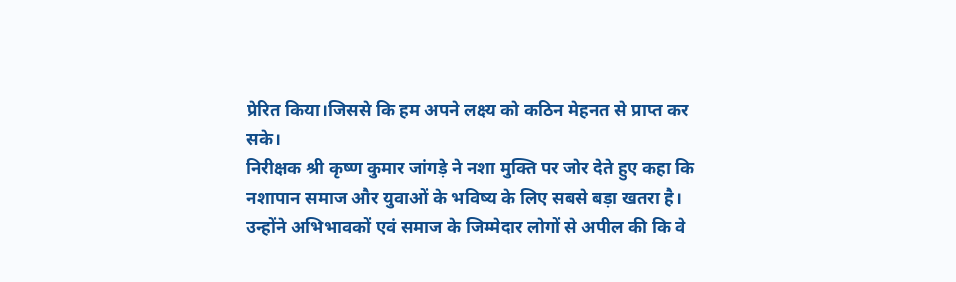प्रेरित किया।जिससे कि हम अपने लक्ष्य को कठिन मेहनत से प्राप्त कर सके।
निरीक्षक श्री कृष्ण कुमार जांगड़े ने नशा मुक्ति पर जोर देते हुए कहा कि नशापान समाज और युवाओं के भविष्य के लिए सबसे बड़ा खतरा है। उन्होंने अभिभावकों एवं समाज के जिम्मेदार लोगों से अपील की कि वे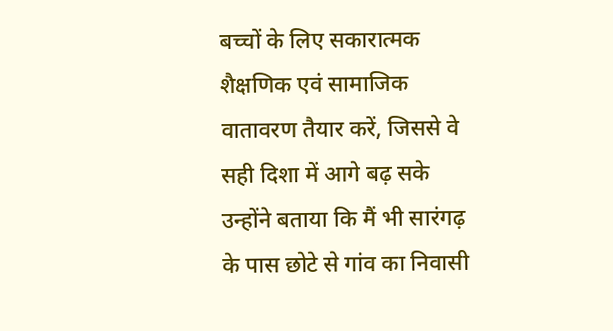बच्चों के लिए सकारात्मक शैक्षणिक एवं सामाजिक वातावरण तैयार करें, जिससे वे सही दिशा में आगे बढ़ सके उन्होंने बताया कि मैं भी सारंगढ़ के पास छोटे से गांव का निवासी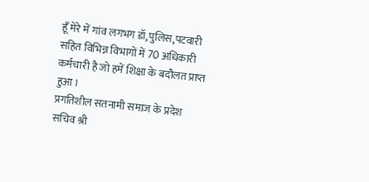हूँ मेरे में गांव लगभग डॉ,पुलिस,पटवारी सहित विभिन्न विभागों में 70 अधिकारी कर्मचारी है जो हमें शिक्षा के बदौलत प्राप्त हुआ।
प्रगतिशील सतनामी समाज के प्रदेश सचिव श्री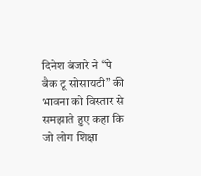दिनेश बंजारे ने “पे बैक टू सोसायटी” की भावना को विस्तार से समझाते हुए कहा कि जो लोग शिक्षा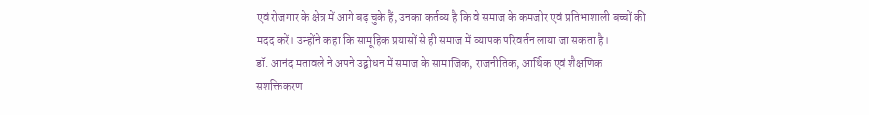एवं रोजगार के क्षेत्र में आगे बढ़ चुके हैं, उनका कर्तव्य है कि वे समाज के कमजोर एवं प्रतिभाशाली बच्चों की मदद करें। उन्होंने कहा कि सामूहिक प्रयासों से ही समाज में व्यापक परिवर्तन लाया जा सकता है।
डॉ. आनंद मतावले ने अपने उद्बोधन में समाज के सामाजिक, राजनीतिक, आर्थिक एवं शैक्षणिक सशक्तिकरण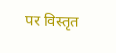पर विस्तृत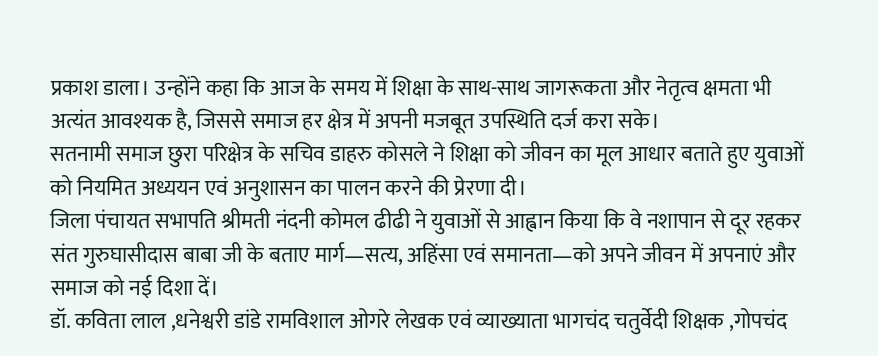प्रकाश डाला। उन्होंने कहा कि आज के समय में शिक्षा के साथ-साथ जागरूकता और नेतृत्व क्षमता भी अत्यंत आवश्यक है, जिससे समाज हर क्षेत्र में अपनी मजबूत उपस्थिति दर्ज करा सके।
सतनामी समाज छुरा परिक्षेत्र के सचिव डाहरु कोसले ने शिक्षा को जीवन का मूल आधार बताते हुए युवाओं को नियमित अध्ययन एवं अनुशासन का पालन करने की प्रेरणा दी।
जिला पंचायत सभापति श्रीमती नंदनी कोमल ढीढी ने युवाओं से आह्वान किया कि वे नशापान से दूर रहकर संत गुरुघासीदास बाबा जी के बताए मार्ग—सत्य, अहिंसा एवं समानता—को अपने जीवन में अपनाएं और समाज को नई दिशा दें।
डॉ. कविता लाल ,धनेश्वरी डांडे रामविशाल ओगरे लेखक एवं व्याख्याता भागचंद चतुर्वेदी शिक्षक ,गोपचंद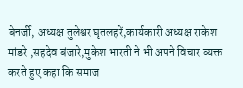बेनर्जी, अध्यक्ष तुलेश्वर घृतलहरें,कार्यकारी अध्यक्ष राकेश मांडरे ,सहदेव बंजारे,मुकेश भारती ने भी अपने विचार व्यक्त करते हुए कहा कि समाज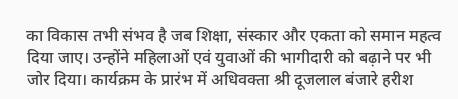का विकास तभी संभव है जब शिक्षा, संस्कार और एकता को समान महत्व दिया जाए। उन्होंने महिलाओं एवं युवाओं की भागीदारी को बढ़ाने पर भी जोर दिया। कार्यक्रम के प्रारंभ में अधिवक्ता श्री दूजलाल बंजारे हरीश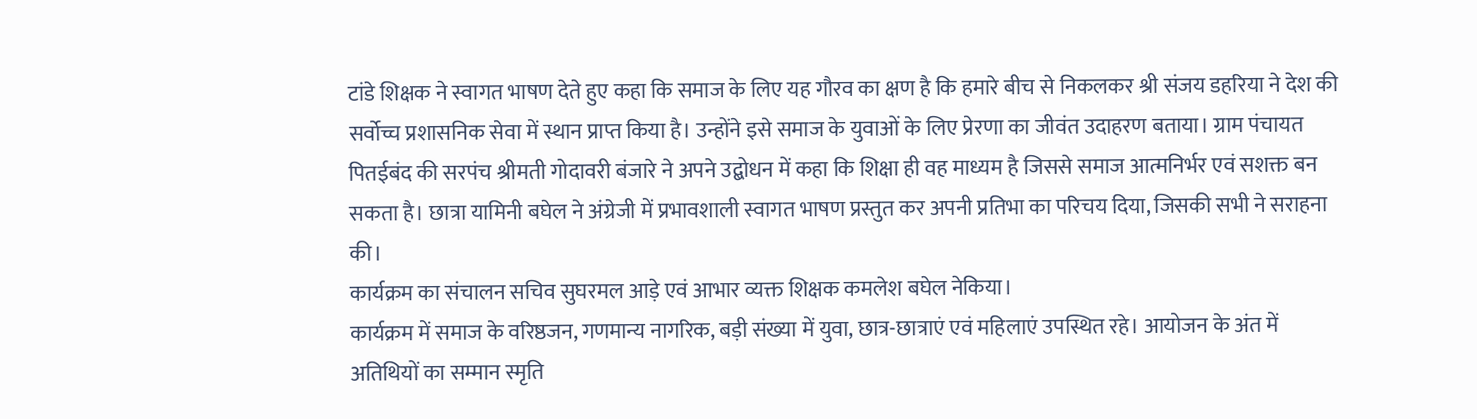टांडे शिक्षक ने स्वागत भाषण देते हुए कहा कि समाज के लिए यह गौरव का क्षण है कि हमारे बीच से निकलकर श्री संजय डहरिया ने देश की सर्वोच्च प्रशासनिक सेवा में स्थान प्राप्त किया है। उन्होंने इसे समाज के युवाओं के लिए प्रेरणा का जीवंत उदाहरण बताया। ग्राम पंचायत पितईबंद की सरपंच श्रीमती गोदावरी बंजारे ने अपने उद्बोधन में कहा कि शिक्षा ही वह माध्यम है जिससे समाज आत्मनिर्भर एवं सशक्त बन सकता है। छात्रा यामिनी बघेल ने अंग्रेजी में प्रभावशाली स्वागत भाषण प्रस्तुत कर अपनी प्रतिभा का परिचय दिया, जिसकी सभी ने सराहना की।
कार्यक्रम का संचालन सचिव सुघरमल आड़े एवं आभार व्यक्त शिक्षक कमलेश बघेल नेकिया।
कार्यक्रम में समाज के वरिष्ठजन, गणमान्य नागरिक, बड़ी संख्या में युवा, छात्र-छात्राएं एवं महिलाएं उपस्थित रहे। आयोजन के अंत में अतिथियों का सम्मान स्मृति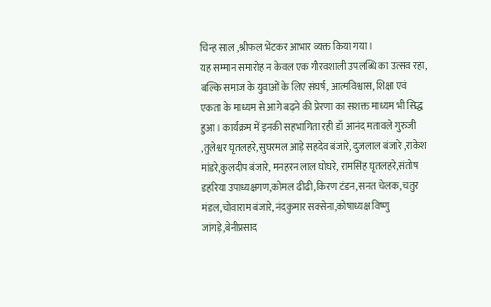चिन्ह साल ,श्रीफल भेंटकर आभार व्यक्त किया गया।
यह सम्मान समारोह न केवल एक गौरवशाली उपलब्धि का उत्सव रहा, बल्कि समाज के युवाओं के लिए संघर्ष, आत्मविश्वास, शिक्षा एवं एकता के माध्यम से आगे बढ़ने की प्रेरणा का सशक्त माध्यम भी सिद्ध हुआ। कार्यक्रम में इनकी सहभागिता रही डॉ आनंद मतावले गुरुजी ,तुलेश्वर घृतलहरे,सुघरमल आड़े सहदेव बंजारे, दुजलाल बंजारे ,राकेश मांडरे,कुलदीप बंजारे, मनहरन लाल घोघरे, रामसिंह घृतलहरे,संतोष डहरिया उपाध्यक्षगण,कोमल ढीढी,किरण टंडन,सनत चेलक, चतुर मंडल,चोवाराम बंजारे, नंदकुमार सक्सेना,कोषाध्यक्ष विष्णु जांगड़े,बेनीप्रसाद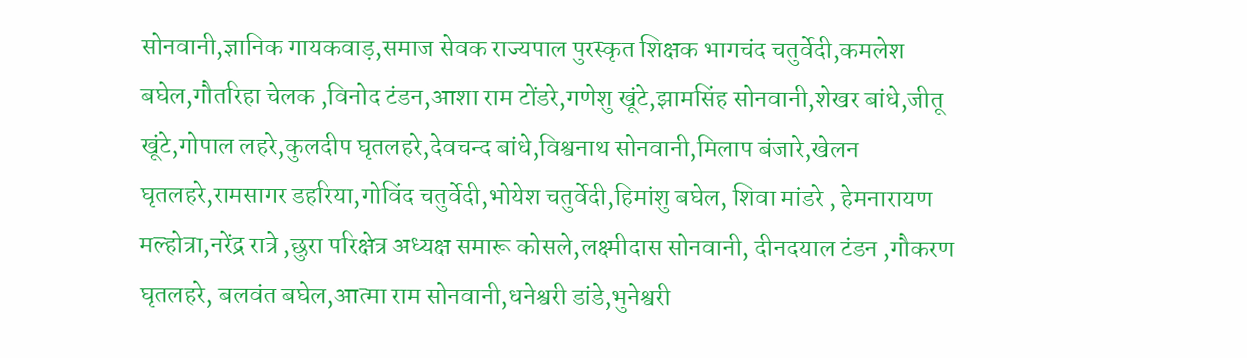सोनवानी,ज्ञानिक गायकवाड़,समाज सेवक राज्यपाल पुरस्कृत शिक्षक भागचंद चतुर्वेदी,कमलेश बघेल,गौतरिहा चेलक ,विनोद टंडन,आशा राम टोंडरे,गणेशु खूंटे,झामसिंह सोनवानी,शेखर बांधे,जीतू खूंटे,गोपाल लहरे,कुलदीप घृतलहरे,देवचन्द बांधे,विश्वनाथ सोनवानी,मिलाप बंजारे,खेलन घृतलहरे,रामसागर डहरिया,गोविंद चतुर्वेदी,भोयेश चतुर्वेदी,हिमांशु बघेल, शिवा मांडरे , हेमनारायण मल्होत्रा,नरेंद्र रात्रे ,छुरा परिक्षेत्र अध्यक्ष समारू कोसले,लक्ष्मीदास सोनवानी, दीनदयाल टंडन ,गौकरण घृतलहरे, बलवंत बघेल,आत्मा राम सोनवानी,धनेश्वरी डांडे,भुनेश्वरी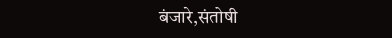बंजारे,संतोषी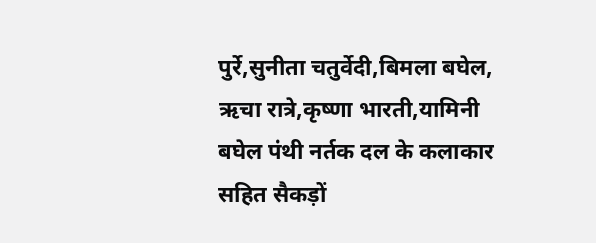पुर्रे,सुनीता चतुर्वेदी,बिमला बघेल, ऋचा रात्रे,कृष्णा भारती,यामिनी बघेल पंथी नर्तक दल के कलाकार सहित सैकड़ों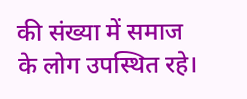की संख्या में समाज के लोग उपस्थित रहे।